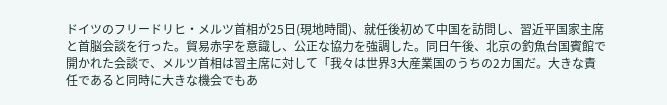ドイツのフリードリヒ・メルツ首相が25日(現地時間)、就任後初めて中国を訪問し、習近平国家主席と首脳会談を行った。貿易赤字を意識し、公正な協力を強調した。同日午後、北京の釣魚台国賓館で開かれた会談で、メルツ首相は習主席に対して「我々は世界3大産業国のうちの2カ国だ。大きな責任であると同時に大きな機会でもあ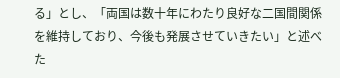る」とし、「両国は数十年にわたり良好な二国間関係を維持しており、今後も発展させていきたい」と述べた